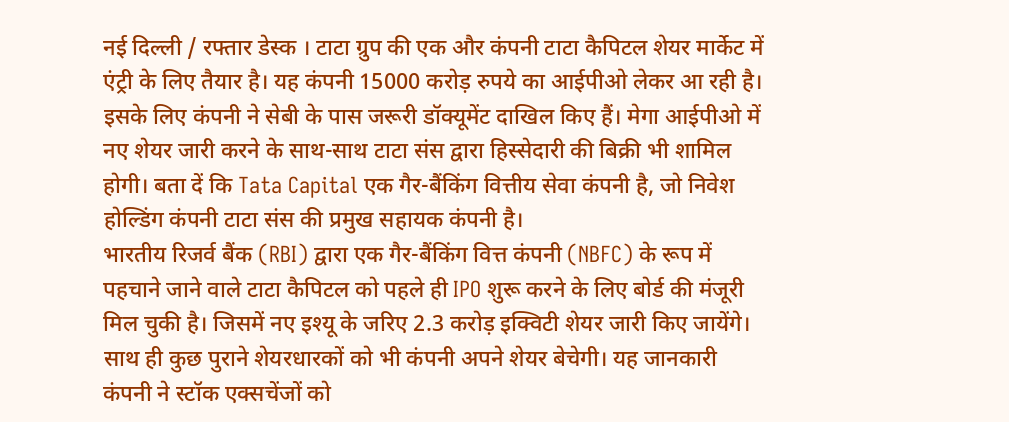नई दिल्ली / रफ्तार डेस्क । टाटा ग्रुप की एक और कंपनी टाटा कैपिटल शेयर मार्केट में एंट्री के लिए तैयार है। यह कंपनी 15000 करोड़ रुपये का आईपीओ लेकर आ रही है। इसके लिए कंपनी ने सेबी के पास जरूरी डॉक्यूमेंट दाखिल किए हैं। मेगा आईपीओ में नए शेयर जारी करने के साथ-साथ टाटा संस द्वारा हिस्सेदारी की बिक्री भी शामिल होगी। बता दें कि Tata Capital एक गैर-बैंकिंग वित्तीय सेवा कंपनी है, जो निवेश होल्डिंग कंपनी टाटा संस की प्रमुख सहायक कंपनी है।
भारतीय रिजर्व बैंक (RBI) द्वारा एक गैर-बैंकिंग वित्त कंपनी (NBFC) के रूप में पहचाने जाने वाले टाटा कैपिटल को पहले ही IPO शुरू करने के लिए बोर्ड की मंजूरी मिल चुकी है। जिसमें नए इश्यू के जरिए 2.3 करोड़ इक्विटी शेयर जारी किए जायेंगे। साथ ही कुछ पुराने शेयरधारकों को भी कंपनी अपने शेयर बेचेगी। यह जानकारी कंपनी ने स्टॉक एक्सचेंजों को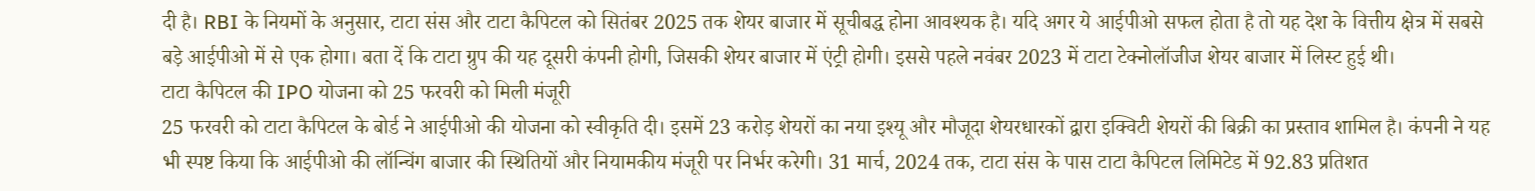दी है। RBI के नियमों के अनुसार, टाटा संस और टाटा कैपिटल को सितंबर 2025 तक शेयर बाजार में सूचीबद्ध होना आवश्यक है। यदि अगर ये आईपीओ सफल होता है तो यह देश के वित्तीय क्षेत्र में सबसे बड़े आईपीओ में से एक होगा। बता दें कि टाटा ग्रुप की यह दूसरी कंपनी होगी, जिसकी शेयर बाजार में एंट्री होगी। इससे पहले नवंबर 2023 में टाटा टेक्नोलॉजीज शेयर बाजार में लिस्ट हुई थी।
टाटा कैपिटल की IPO योजना को 25 फरवरी को मिली मंजूरी
25 फरवरी को टाटा कैपिटल के बोर्ड ने आईपीओ की योजना को स्वीकृति दी। इसमें 23 करोड़ शेयरों का नया इश्यू और मौजूदा शेयरधारकों द्वारा इक्विटी शेयरों की बिक्री का प्रस्ताव शामिल है। कंपनी ने यह भी स्पष्ट किया कि आईपीओ की लॉन्चिंग बाजार की स्थितियों और नियामकीय मंजूरी पर निर्भर करेगी। 31 मार्च, 2024 तक, टाटा संस के पास टाटा कैपिटल लिमिटेड में 92.83 प्रतिशत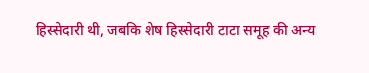हिस्सेदारी थी, जबकि शेष हिस्सेदारी टाटा समूह की अन्य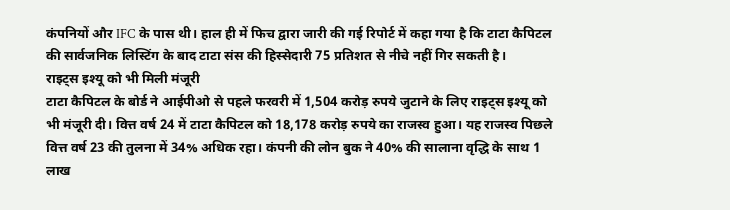कंपनियों और IFC के पास थी। हाल ही में फिच द्वारा जारी की गई रिपोर्ट में कहा गया है कि टाटा कैपिटल की सार्वजनिक लिस्टिंग के बाद टाटा संस की हिस्सेदारी 75 प्रतिशत से नीचे नहीं गिर सकती है।
राइट्स इश्यू को भी मिली मंजूरी
टाटा कैपिटल के बोर्ड ने आईपीओ से पहले फरवरी में 1,504 करोड़ रुपये जुटाने के लिए राइट्स इश्यू को भी मंजूरी दी। वित्त वर्ष 24 में टाटा कैपिटल को 18,178 करोड़ रुपये का राजस्व हुआ। यह राजस्व पिछले वित्त वर्ष 23 की तुलना में 34% अधिक रहा। कंपनी की लोन बुक ने 40% की सालाना वृद्धि के साथ 1 लाख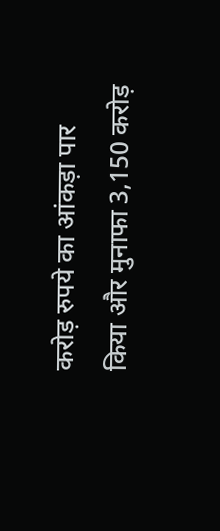करोड़ रुपये का आंकड़ा पार किया और मुनाफा 3,150 करोड़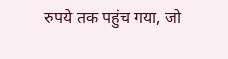रुपये तक पहुंच गया, जो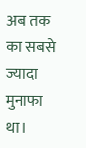अब तक का सबसे ज्यादा मुनाफा था।